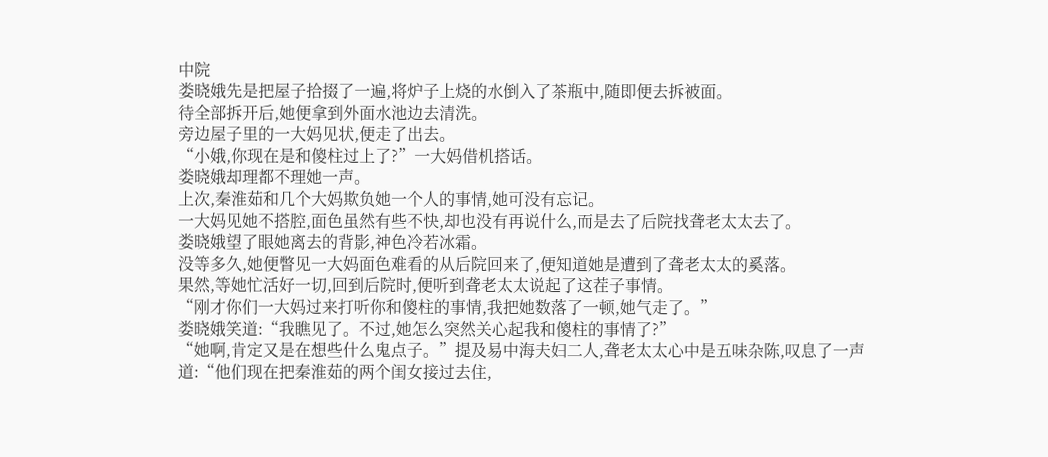中院
娄晓娥先是把屋子拾掇了一遍,将炉子上烧的水倒入了茶瓶中,随即便去拆被面。
待全部拆开后,她便拿到外面水池边去清洗。
旁边屋子里的一大妈见状,便走了出去。
“小娥,你现在是和傻柱过上了?”一大妈借机搭话。
娄晓娥却理都不理她一声。
上次,秦淮茹和几个大妈欺负她一个人的事情,她可没有忘记。
一大妈见她不搭腔,面色虽然有些不快,却也没有再说什么,而是去了后院找聋老太太去了。
娄晓娥望了眼她离去的背影,神色冷若冰霜。
没等多久,她便瞥见一大妈面色难看的从后院回来了,便知道她是遭到了聋老太太的奚落。
果然,等她忙活好一切,回到后院时,便听到聋老太太说起了这茬子事情。
“刚才你们一大妈过来打听你和傻柱的事情,我把她数落了一顿,她气走了。”
娄晓娥笑道:“我瞧见了。不过,她怎么突然关心起我和傻柱的事情了?”
“她啊,肯定又是在想些什么鬼点子。”提及易中海夫妇二人,聋老太太心中是五味杂陈,叹息了一声道:“他们现在把秦淮茹的两个闺女接过去住,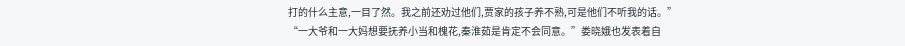打的什么主意,一目了然。我之前还劝过他们,贾家的孩子养不熟,可是他们不听我的话。”
“一大爷和一大妈想要抚养小当和槐花,秦淮茹是肯定不会同意。”娄晓娥也发表着自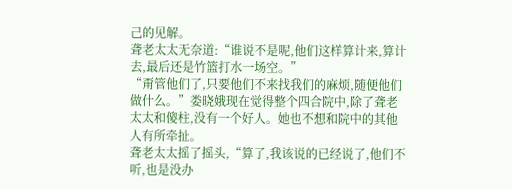己的见解。
聋老太太无奈道:“谁说不是呢,他们这样算计来,算计去,最后还是竹篮打水一场空。”
“甭管他们了,只要他们不来找我们的麻烦,随便他们做什么。”娄晓娥现在觉得整个四合院中,除了聋老太太和傻柱,没有一个好人。她也不想和院中的其他人有所牵扯。
聋老太太摇了摇头,“算了,我该说的已经说了,他们不听,也是没办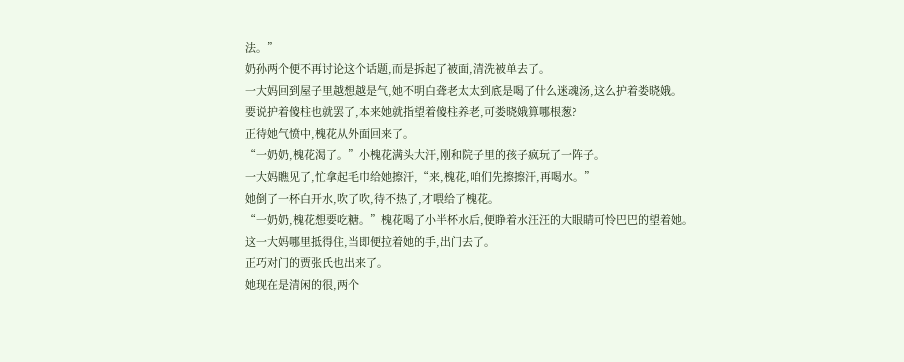法。”
奶孙两个便不再讨论这个话题,而是拆起了被面,清洗被单去了。
一大妈回到屋子里越想越是气,她不明白聋老太太到底是喝了什么迷魂汤,这么护着娄晓娥。
要说护着傻柱也就罢了,本来她就指望着傻柱养老,可娄晓娥算哪根葱?
正待她气愤中,槐花从外面回来了。
“一奶奶,槐花渴了。”小槐花满头大汗,刚和院子里的孩子疯玩了一阵子。
一大妈瞧见了,忙拿起毛巾给她擦汗,“来,槐花,咱们先擦擦汗,再喝水。”
她倒了一杯白开水,吹了吹,待不热了,才喂给了槐花。
“一奶奶,槐花想要吃糖。”槐花喝了小半杯水后,便睁着水汪汪的大眼睛可怜巴巴的望着她。
这一大妈哪里抵得住,当即便拉着她的手,出门去了。
正巧对门的贾张氏也出来了。
她现在是清闲的很,两个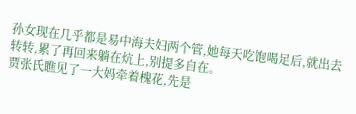孙女现在几乎都是易中海夫妇两个管,她每天吃饱喝足后,就出去转转,累了再回来躺在炕上,别提多自在。
贾张氏瞧见了一大妈牵着槐花,先是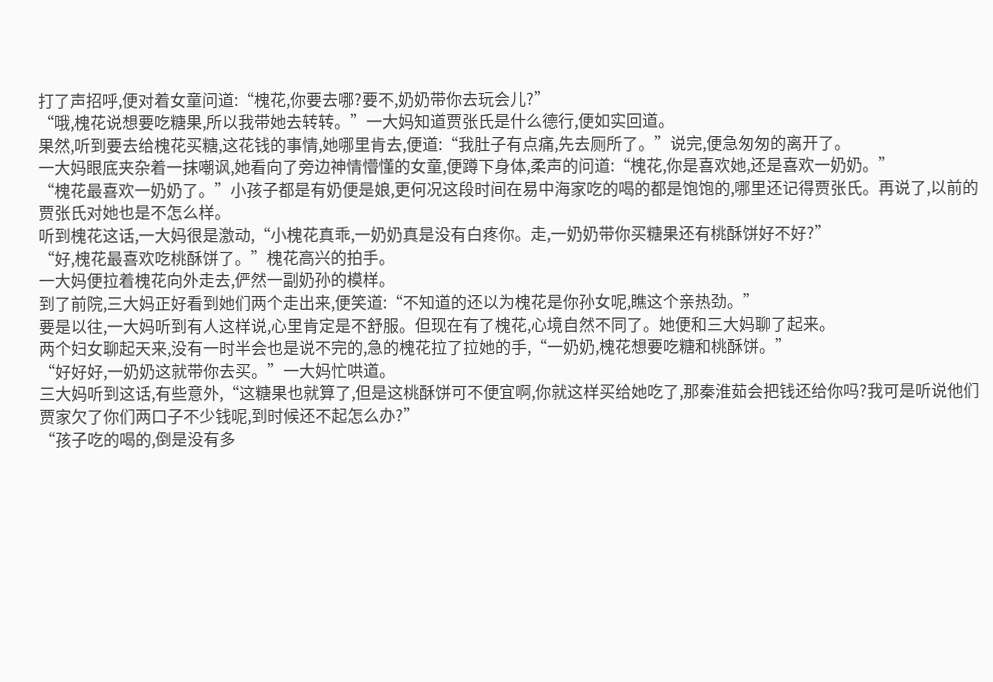打了声招呼,便对着女童问道:“槐花,你要去哪?要不,奶奶带你去玩会儿?”
“哦,槐花说想要吃糖果,所以我带她去转转。”一大妈知道贾张氏是什么德行,便如实回道。
果然,听到要去给槐花买糖,这花钱的事情,她哪里肯去,便道:“我肚子有点痛,先去厕所了。”说完,便急匆匆的离开了。
一大妈眼底夹杂着一抹嘲讽,她看向了旁边神情懵懂的女童,便蹲下身体,柔声的问道:“槐花,你是喜欢她,还是喜欢一奶奶。”
“槐花最喜欢一奶奶了。”小孩子都是有奶便是娘,更何况这段时间在易中海家吃的喝的都是饱饱的,哪里还记得贾张氏。再说了,以前的贾张氏对她也是不怎么样。
听到槐花这话,一大妈很是激动,“小槐花真乖,一奶奶真是没有白疼你。走,一奶奶带你买糖果还有桃酥饼好不好?”
“好,槐花最喜欢吃桃酥饼了。”槐花高兴的拍手。
一大妈便拉着槐花向外走去,俨然一副奶孙的模样。
到了前院,三大妈正好看到她们两个走出来,便笑道:“不知道的还以为槐花是你孙女呢,瞧这个亲热劲。”
要是以往,一大妈听到有人这样说,心里肯定是不舒服。但现在有了槐花,心境自然不同了。她便和三大妈聊了起来。
两个妇女聊起天来,没有一时半会也是说不完的,急的槐花拉了拉她的手,“一奶奶,槐花想要吃糖和桃酥饼。”
“好好好,一奶奶这就带你去买。”一大妈忙哄道。
三大妈听到这话,有些意外,“这糖果也就算了,但是这桃酥饼可不便宜啊,你就这样买给她吃了,那秦淮茹会把钱还给你吗?我可是听说他们贾家欠了你们两口子不少钱呢,到时候还不起怎么办?”
“孩子吃的喝的,倒是没有多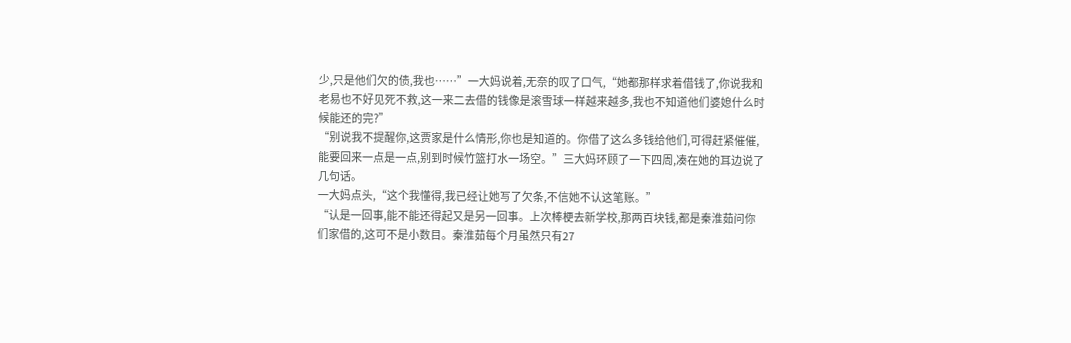少,只是他们欠的债,我也……”一大妈说着,无奈的叹了口气,“她都那样求着借钱了,你说我和老易也不好见死不救,这一来二去借的钱像是滚雪球一样越来越多,我也不知道他们婆媳什么时候能还的完?”
“别说我不提醒你,这贾家是什么情形,你也是知道的。你借了这么多钱给他们,可得赶紧催催,能要回来一点是一点,别到时候竹篮打水一场空。”三大妈环顾了一下四周,凑在她的耳边说了几句话。
一大妈点头,“这个我懂得,我已经让她写了欠条,不信她不认这笔账。”
“认是一回事,能不能还得起又是另一回事。上次棒梗去新学校,那两百块钱,都是秦淮茹问你们家借的,这可不是小数目。秦淮茹每个月虽然只有27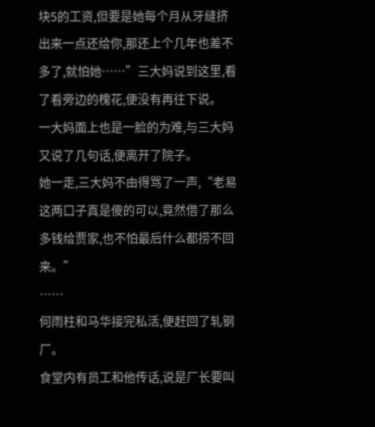块5的工资,但要是她每个月从牙缝挤出来一点还给你,那还上个几年也差不多了,就怕她……”三大妈说到这里,看了看旁边的槐花,便没有再往下说。
一大妈面上也是一脸的为难,与三大妈又说了几句话,便离开了院子。
她一走,三大妈不由得骂了一声,“老易这两口子真是傻的可以,竟然借了那么多钱给贾家,也不怕最后什么都捞不回来。”
……
何雨柱和马华接完私活,便赶回了轧钢厂。
食堂内有员工和他传话,说是厂长要叫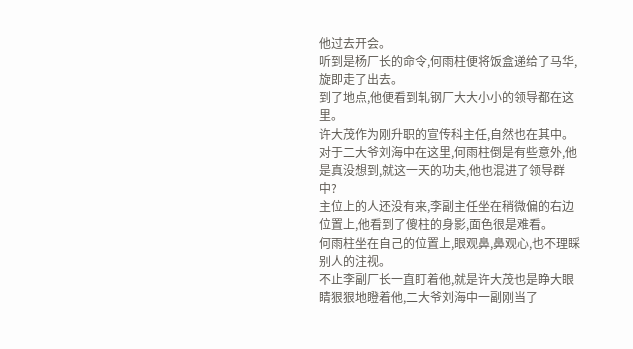他过去开会。
听到是杨厂长的命令,何雨柱便将饭盒递给了马华,旋即走了出去。
到了地点,他便看到轧钢厂大大小小的领导都在这里。
许大茂作为刚升职的宣传科主任,自然也在其中。
对于二大爷刘海中在这里,何雨柱倒是有些意外,他是真没想到,就这一天的功夫,他也混进了领导群中?
主位上的人还没有来,李副主任坐在稍微偏的右边位置上,他看到了傻柱的身影,面色很是难看。
何雨柱坐在自己的位置上,眼观鼻,鼻观心,也不理睬别人的注视。
不止李副厂长一直盯着他,就是许大茂也是睁大眼睛狠狠地瞪着他,二大爷刘海中一副刚当了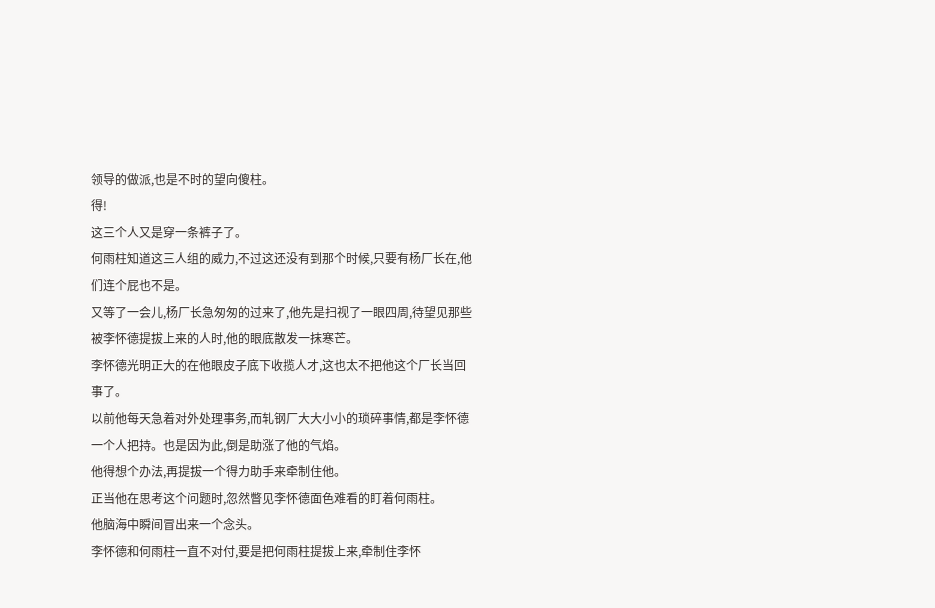领导的做派,也是不时的望向傻柱。
得!
这三个人又是穿一条裤子了。
何雨柱知道这三人组的威力,不过这还没有到那个时候,只要有杨厂长在,他们连个屁也不是。
又等了一会儿,杨厂长急匆匆的过来了,他先是扫视了一眼四周,待望见那些被李怀德提拔上来的人时,他的眼底散发一抹寒芒。
李怀德光明正大的在他眼皮子底下收揽人才,这也太不把他这个厂长当回事了。
以前他每天急着对外处理事务,而轧钢厂大大小小的琐碎事情,都是李怀德一个人把持。也是因为此,倒是助涨了他的气焰。
他得想个办法,再提拔一个得力助手来牵制住他。
正当他在思考这个问题时,忽然瞥见李怀德面色难看的盯着何雨柱。
他脑海中瞬间冒出来一个念头。
李怀德和何雨柱一直不对付,要是把何雨柱提拔上来,牵制住李怀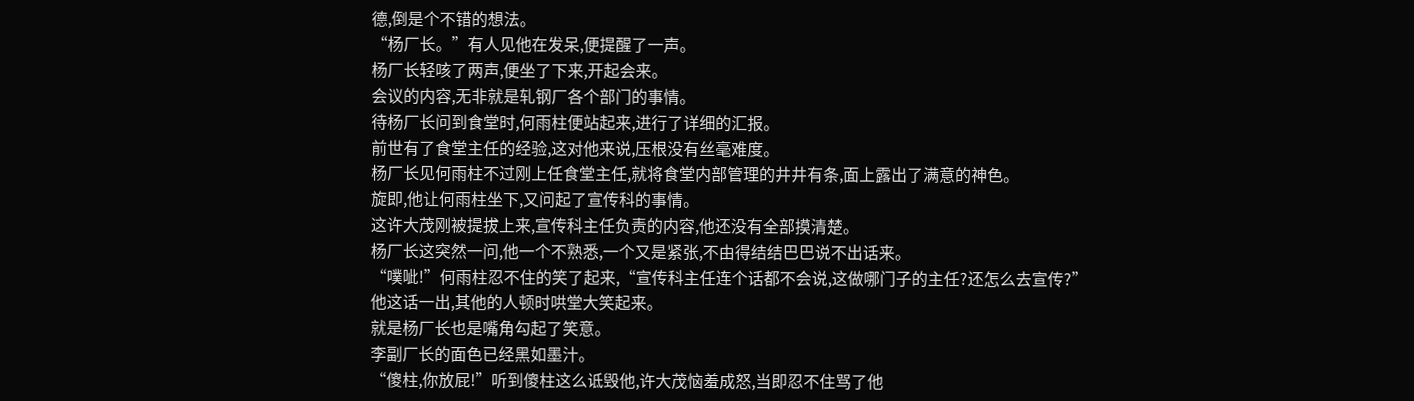德,倒是个不错的想法。
“杨厂长。”有人见他在发呆,便提醒了一声。
杨厂长轻咳了两声,便坐了下来,开起会来。
会议的内容,无非就是轧钢厂各个部门的事情。
待杨厂长问到食堂时,何雨柱便站起来,进行了详细的汇报。
前世有了食堂主任的经验,这对他来说,压根没有丝毫难度。
杨厂长见何雨柱不过刚上任食堂主任,就将食堂内部管理的井井有条,面上露出了满意的神色。
旋即,他让何雨柱坐下,又问起了宣传科的事情。
这许大茂刚被提拔上来,宣传科主任负责的内容,他还没有全部摸清楚。
杨厂长这突然一问,他一个不熟悉,一个又是紧张,不由得结结巴巴说不出话来。
“噗呲!”何雨柱忍不住的笑了起来,“宣传科主任连个话都不会说,这做哪门子的主任?还怎么去宣传?”
他这话一出,其他的人顿时哄堂大笑起来。
就是杨厂长也是嘴角勾起了笑意。
李副厂长的面色已经黑如墨汁。
“傻柱,你放屁!”听到傻柱这么诋毁他,许大茂恼羞成怒,当即忍不住骂了他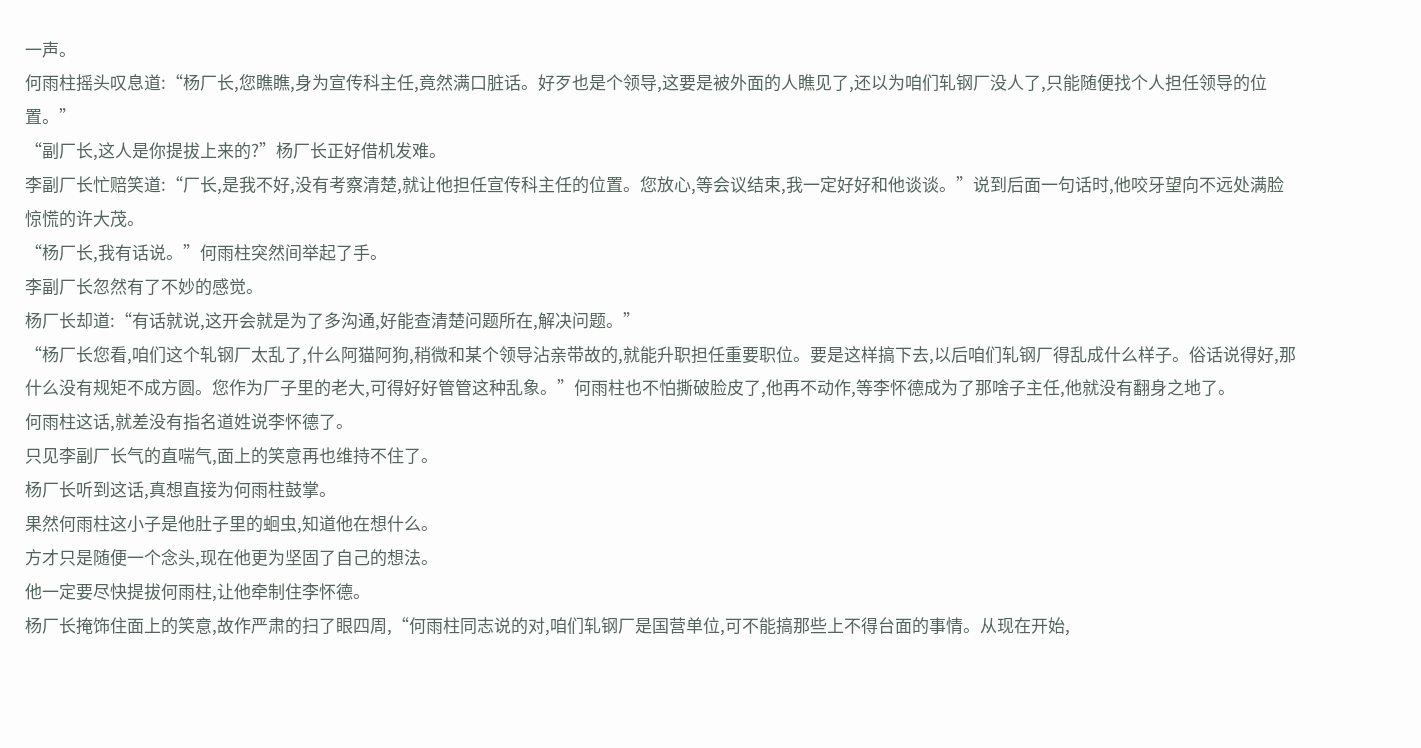一声。
何雨柱摇头叹息道:“杨厂长,您瞧瞧,身为宣传科主任,竟然满口脏话。好歹也是个领导,这要是被外面的人瞧见了,还以为咱们轧钢厂没人了,只能随便找个人担任领导的位置。”
“副厂长,这人是你提拔上来的?”杨厂长正好借机发难。
李副厂长忙赔笑道:“厂长,是我不好,没有考察清楚,就让他担任宣传科主任的位置。您放心,等会议结束,我一定好好和他谈谈。”说到后面一句话时,他咬牙望向不远处满脸惊慌的许大茂。
“杨厂长,我有话说。”何雨柱突然间举起了手。
李副厂长忽然有了不妙的感觉。
杨厂长却道:“有话就说,这开会就是为了多沟通,好能查清楚问题所在,解决问题。”
“杨厂长您看,咱们这个轧钢厂太乱了,什么阿猫阿狗,稍微和某个领导沾亲带故的,就能升职担任重要职位。要是这样搞下去,以后咱们轧钢厂得乱成什么样子。俗话说得好,那什么没有规矩不成方圆。您作为厂子里的老大,可得好好管管这种乱象。”何雨柱也不怕撕破脸皮了,他再不动作,等李怀德成为了那啥子主任,他就没有翻身之地了。
何雨柱这话,就差没有指名道姓说李怀德了。
只见李副厂长气的直喘气,面上的笑意再也维持不住了。
杨厂长听到这话,真想直接为何雨柱鼓掌。
果然何雨柱这小子是他肚子里的蛔虫,知道他在想什么。
方才只是随便一个念头,现在他更为坚固了自己的想法。
他一定要尽快提拔何雨柱,让他牵制住李怀德。
杨厂长掩饰住面上的笑意,故作严肃的扫了眼四周,“何雨柱同志说的对,咱们轧钢厂是国营单位,可不能搞那些上不得台面的事情。从现在开始,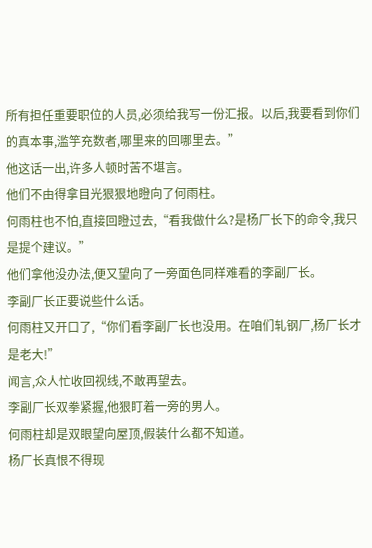所有担任重要职位的人员,必须给我写一份汇报。以后,我要看到你们的真本事,滥竽充数者,哪里来的回哪里去。”
他这话一出,许多人顿时苦不堪言。
他们不由得拿目光狠狠地瞪向了何雨柱。
何雨柱也不怕,直接回瞪过去,“看我做什么?是杨厂长下的命令,我只是提个建议。”
他们拿他没办法,便又望向了一旁面色同样难看的李副厂长。
李副厂长正要说些什么话。
何雨柱又开口了,“你们看李副厂长也没用。在咱们轧钢厂,杨厂长才是老大!”
闻言,众人忙收回视线,不敢再望去。
李副厂长双拳紧握,他狠盯着一旁的男人。
何雨柱却是双眼望向屋顶,假装什么都不知道。
杨厂长真恨不得现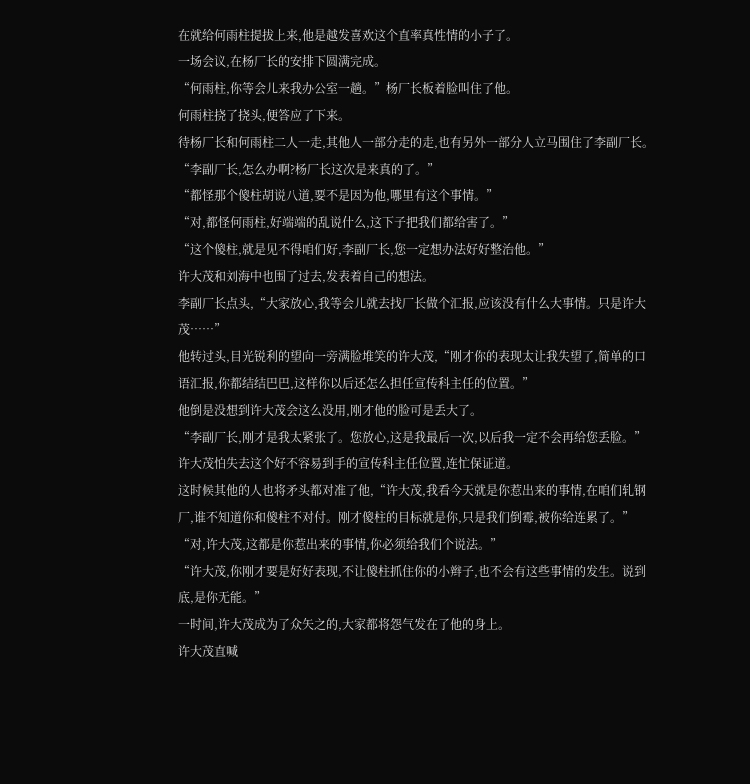在就给何雨柱提拔上来,他是越发喜欢这个直率真性情的小子了。
一场会议,在杨厂长的安排下圆满完成。
“何雨柱,你等会儿来我办公室一趟。”杨厂长板着脸叫住了他。
何雨柱挠了挠头,便答应了下来。
待杨厂长和何雨柱二人一走,其他人一部分走的走,也有另外一部分人立马围住了李副厂长。
“李副厂长,怎么办啊?杨厂长这次是来真的了。”
“都怪那个傻柱胡说八道,要不是因为他,哪里有这个事情。”
“对,都怪何雨柱,好端端的乱说什么,这下子把我们都给害了。”
“这个傻柱,就是见不得咱们好,李副厂长,您一定想办法好好整治他。”
许大茂和刘海中也围了过去,发表着自己的想法。
李副厂长点头,“大家放心,我等会儿就去找厂长做个汇报,应该没有什么大事情。只是许大茂……”
他转过头,目光锐利的望向一旁满脸堆笑的许大茂,“刚才你的表现太让我失望了,简单的口语汇报,你都结结巴巴,这样你以后还怎么担任宣传科主任的位置。”
他倒是没想到许大茂会这么没用,刚才他的脸可是丢大了。
“李副厂长,刚才是我太紧张了。您放心,这是我最后一次,以后我一定不会再给您丢脸。”许大茂怕失去这个好不容易到手的宣传科主任位置,连忙保证道。
这时候其他的人也将矛头都对准了他,“许大茂,我看今天就是你惹出来的事情,在咱们轧钢厂,谁不知道你和傻柱不对付。刚才傻柱的目标就是你,只是我们倒霉,被你给连累了。”
“对,许大茂,这都是你惹出来的事情,你必须给我们个说法。”
“许大茂,你刚才要是好好表现,不让傻柱抓住你的小辫子,也不会有这些事情的发生。说到底,是你无能。”
一时间,许大茂成为了众矢之的,大家都将怨气发在了他的身上。
许大茂直喊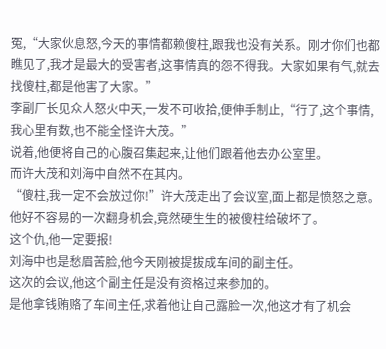冤,“大家伙息怒,今天的事情都赖傻柱,跟我也没有关系。刚才你们也都瞧见了,我才是最大的受害者,这事情真的怨不得我。大家如果有气,就去找傻柱,都是他害了大家。”
李副厂长见众人怒火中天,一发不可收拾,便伸手制止,“行了,这个事情,我心里有数,也不能全怪许大茂。”
说着,他便将自己的心腹召集起来,让他们跟着他去办公室里。
而许大茂和刘海中自然不在其内。
“傻柱,我一定不会放过你!”许大茂走出了会议室,面上都是愤怒之意。
他好不容易的一次翻身机会,竟然硬生生的被傻柱给破坏了。
这个仇,他一定要报!
刘海中也是愁眉苦脸,他今天刚被提拔成车间的副主任。
这次的会议,他这个副主任是没有资格过来参加的。
是他拿钱贿赂了车间主任,求着他让自己露脸一次,他这才有了机会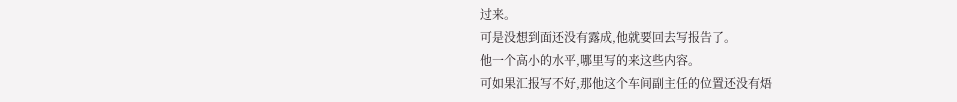过来。
可是没想到面还没有露成,他就要回去写报告了。
他一个高小的水平,哪里写的来这些内容。
可如果汇报写不好,那他这个车间副主任的位置还没有焐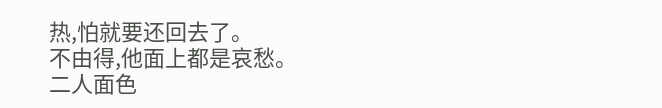热,怕就要还回去了。
不由得,他面上都是哀愁。
二人面色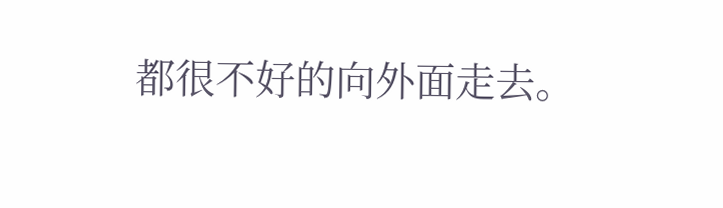都很不好的向外面走去。